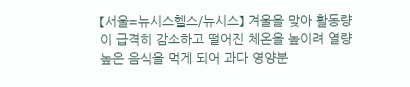【서울=뉴시스헬스/뉴시스】 겨울을 맞아 활동량이 급격히 감소하고 떨어진 체온을 높이려 열량 높은 음식을 먹게 되어 과다 영양분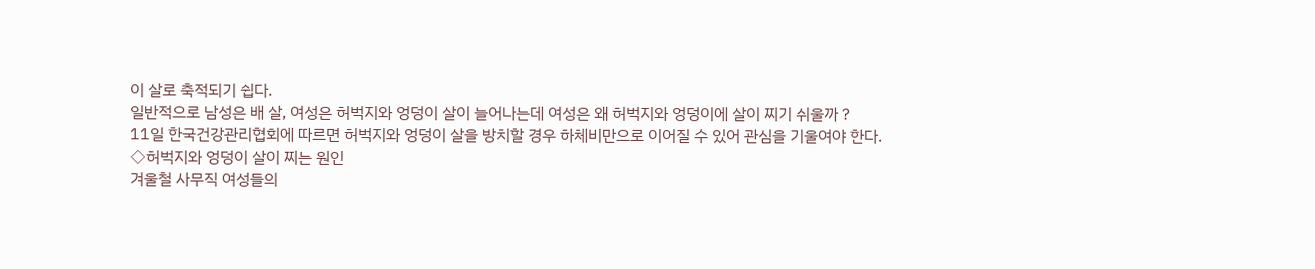이 살로 축적되기 쉽다.
일반적으로 남성은 배 살, 여성은 허벅지와 엉덩이 살이 늘어나는데 여성은 왜 허벅지와 엉덩이에 살이 찌기 쉬울까 ?
11일 한국건강관리협회에 따르면 허벅지와 엉덩이 살을 방치할 경우 하체비만으로 이어질 수 있어 관심을 기울여야 한다.
◇허벅지와 엉덩이 살이 찌는 원인
겨울철 사무직 여성들의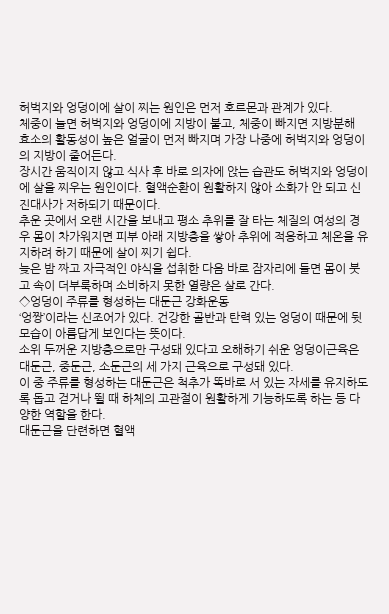허벅지와 엉덩이에 살이 찌는 원인은 먼저 호르몬과 관계가 있다.
체중이 늘면 허벅지와 엉덩이에 지방이 붙고, 체중이 빠지면 지방분해 효소의 활동성이 높은 얼굴이 먼저 빠지며 가장 나중에 허벅지와 엉덩이의 지방이 줄어든다.
장시간 움직이지 않고 식사 후 바로 의자에 앉는 습관도 허벅지와 엉덩이에 살을 찌우는 원인이다. 혈액순환이 원활하지 않아 소화가 안 되고 신진대사가 저하되기 때문이다.
추운 곳에서 오랜 시간을 보내고 평소 추위를 잘 타는 체질의 여성의 경우 몸이 차가워지면 피부 아래 지방층을 쌓아 추위에 적응하고 체온을 유지하려 하기 때문에 살이 찌기 쉽다.
늦은 밤 짜고 자극적인 야식을 섭취한 다음 바로 잠자리에 들면 몸이 붓고 속이 더부룩하며 소비하지 못한 열량은 살로 간다.
◇엉덩이 주류를 형성하는 대둔근 강화운동
‘엉짱’이라는 신조어가 있다. 건강한 골반과 탄력 있는 엉덩이 때문에 뒷모습이 아름답게 보인다는 뜻이다.
소위 두꺼운 지방층으로만 구성돼 있다고 오해하기 쉬운 엉덩이근육은 대둔근, 중둔근, 소둔근의 세 가지 근육으로 구성돼 있다.
이 중 주류를 형성하는 대둔근은 척추가 똑바로 서 있는 자세를 유지하도록 돕고 걷거나 뛸 때 하체의 고관절이 원활하게 기능하도록 하는 등 다양한 역할을 한다.
대둔근을 단련하면 혈액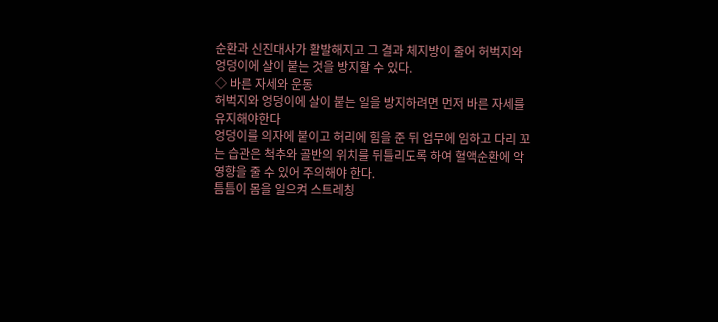순환과 신진대사가 활발해지고 그 결과 체지방이 줄어 허벅지와 엉덩이에 살이 붙는 것을 방지할 수 있다.
◇ 바른 자세와 운동
허벅지와 엉덩이에 살이 붙는 일을 방지하려면 먼저 바른 자세를 유지해야한다
엉덩이를 의자에 붙이고 허리에 힘을 준 뒤 업무에 임하고 다리 꼬는 습관은 척추와 골반의 위치를 뒤틀리도록 하여 혈액순환에 악영향을 줄 수 있어 주의해야 한다.
틈틈이 몸을 일으켜 스트레칭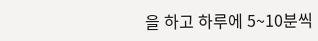을 하고 하루에 5~10분씩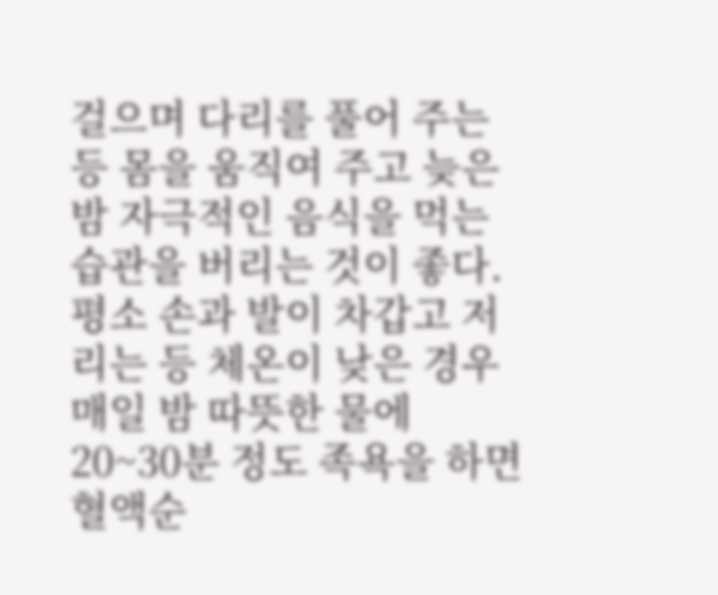걸으며 다리를 풀어 주는 등 몸을 움직여 주고 늦은 밤 자극적인 음식을 먹는 습관을 버리는 것이 좋다.
평소 손과 발이 차갑고 저리는 등 체온이 낮은 경우 매일 밤 따뜻한 물에 20~30분 정도 족욕을 하면 혈액순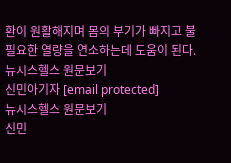환이 원활해지며 몸의 부기가 빠지고 불필요한 열량을 연소하는데 도움이 된다.
뉴시스헬스 원문보기
신민아기자 [email protected]
뉴시스헬스 원문보기
신민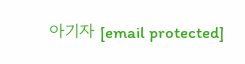아기자 [email protected]